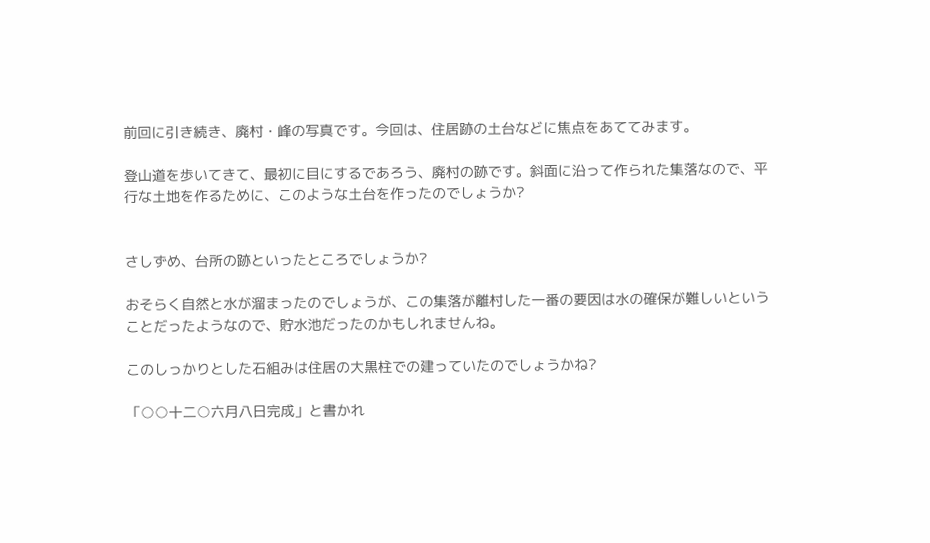前回に引き続き、廃村・峰の写真です。今回は、住居跡の土台などに焦点をあててみます。

登山道を歩いてきて、最初に目にするであろう、廃村の跡です。斜面に沿って作られた集落なので、平行な土地を作るために、このような土台を作ったのでしょうか?


さしずめ、台所の跡といったところでしょうか?

おそらく自然と水が溜まったのでしょうが、この集落が離村した一番の要因は水の確保が難しいということだったようなので、貯水池だったのかもしれませんね。

このしっかりとした石組みは住居の大黒柱での建っていたのでしょうかね?

「○○十二○六月八日完成」と書かれ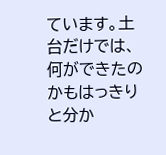ています。土台だけでは、何ができたのかもはっきりと分か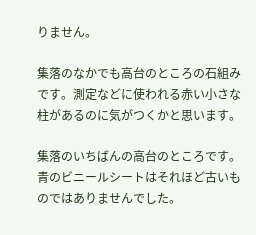りません。

集落のなかでも高台のところの石組みです。測定などに使われる赤い小さな柱があるのに気がつくかと思います。

集落のいちばんの高台のところです。青のビニールシートはそれほど古いものではありませんでした。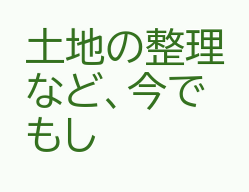土地の整理など、今でもし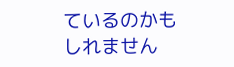ているのかもしれません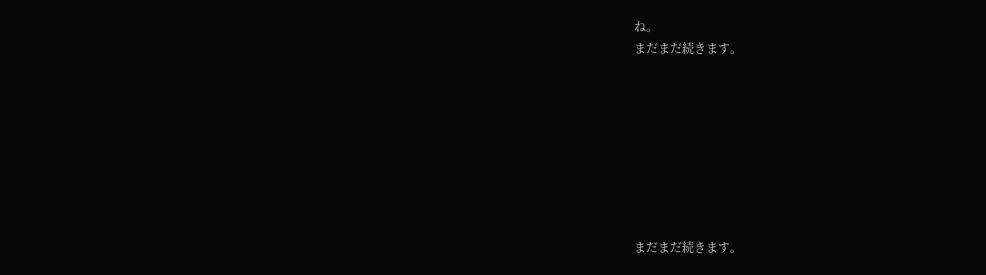ね。
まだまだ続きます。








まだまだ続きます。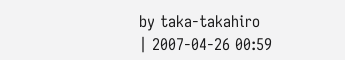by taka-takahiro
| 2007-04-26 00:59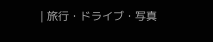| 旅行・ドライブ・写真